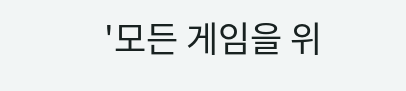'모든 게임을 위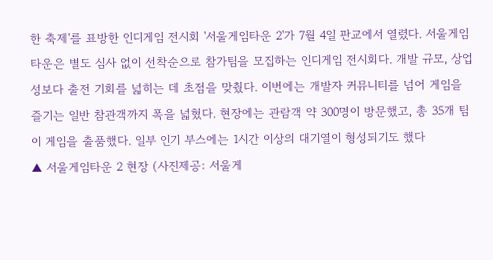한 축제'를 표방한 인디게임 전시회 '서울게임타운 2'가 7월 4일 판교에서 열렸다. 서울게임타운은 별도 심사 없이 선착순으로 참가팀을 모집하는 인디게임 전시회다. 개발 규모, 상업성보다 출전 기회를 넓히는 데 초점을 맞췄다. 이번에는 개발자 커뮤니티를 넘어 게임을 즐기는 일반 참관객까지 폭을 넓혔다. 현장에는 관람객 약 300명이 방문했고, 총 35개 팀이 게임을 출품했다. 일부 인기 부스에는 1시간 이상의 대기열이 형성되기도 했다
▲ 서울게임타운 2 현장 (사진제공: 서울게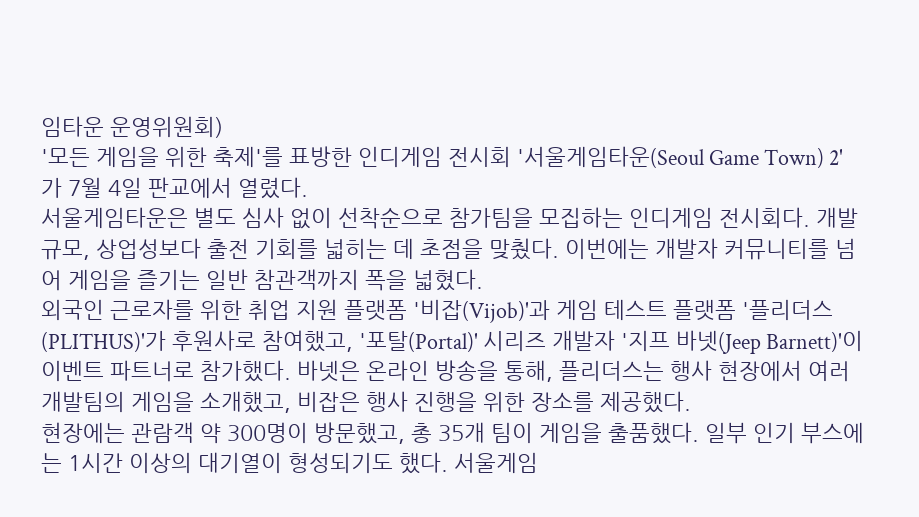임타운 운영위원회)
'모든 게임을 위한 축제'를 표방한 인디게임 전시회 '서울게임타운(Seoul Game Town) 2'가 7월 4일 판교에서 열렸다.
서울게임타운은 별도 심사 없이 선착순으로 참가팀을 모집하는 인디게임 전시회다. 개발 규모, 상업성보다 출전 기회를 넓히는 데 초점을 맞췄다. 이번에는 개발자 커뮤니티를 넘어 게임을 즐기는 일반 참관객까지 폭을 넓혔다.
외국인 근로자를 위한 취업 지원 플랫폼 '비잡(Vijob)'과 게임 테스트 플랫폼 '플리더스(PLITHUS)'가 후원사로 참여했고, '포탈(Portal)' 시리즈 개발자 '지프 바넷(Jeep Barnett)'이 이벤트 파트너로 참가했다. 바넷은 온라인 방송을 통해, 플리더스는 행사 현장에서 여러 개발팀의 게임을 소개했고, 비잡은 행사 진행을 위한 장소를 제공했다.
현장에는 관람객 약 300명이 방문했고, 총 35개 팀이 게임을 출품했다. 일부 인기 부스에는 1시간 이상의 대기열이 형성되기도 했다. 서울게임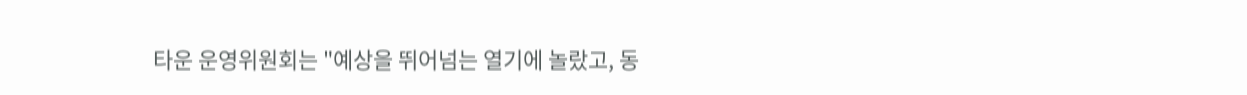타운 운영위원회는 "예상을 뛰어넘는 열기에 놀랐고, 동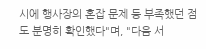시에 행사장의 혼잡 문제 등 부족했던 점도 분명히 확인했다"며, "다음 서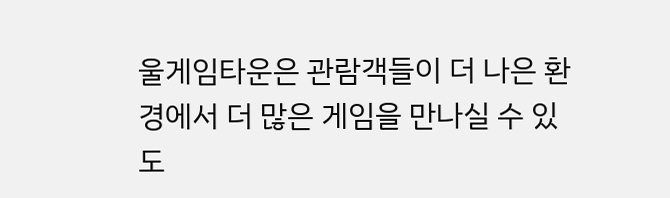울게임타운은 관람객들이 더 나은 환경에서 더 많은 게임을 만나실 수 있도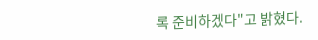록 준비하겠다"고 밝혔다.